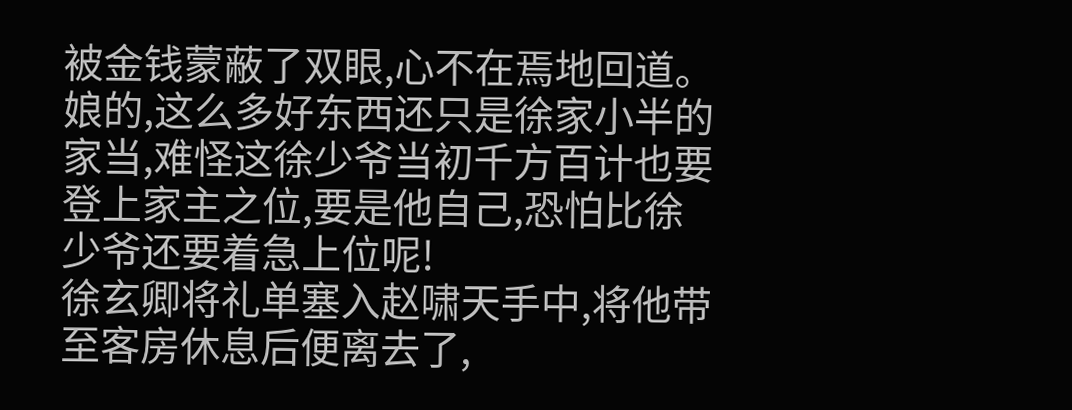被金钱蒙蔽了双眼,心不在焉地回道。
娘的,这么多好东西还只是徐家小半的家当,难怪这徐少爷当初千方百计也要登上家主之位,要是他自己,恐怕比徐少爷还要着急上位呢!
徐玄卿将礼单塞入赵啸天手中,将他带至客房休息后便离去了,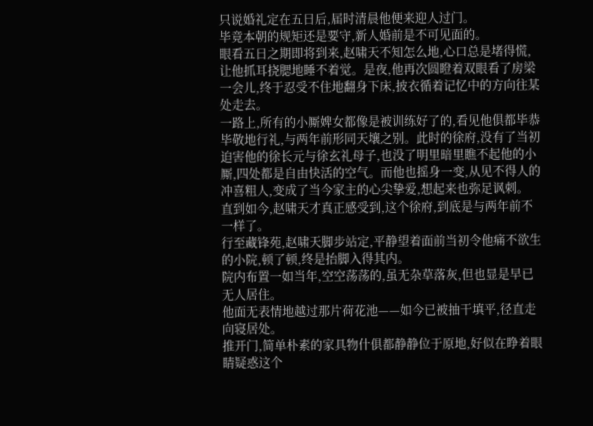只说婚礼定在五日后,届时清晨他便来迎人过门。
毕竟本朝的规矩还是要守,新人婚前是不可见面的。
眼看五日之期即将到来,赵啸天不知怎么地,心口总是堵得慌,让他抓耳挠腮地睡不着觉。是夜,他再次圆瞪着双眼看了房梁一会儿,终于忍受不住地翻身下床,披衣循着记忆中的方向往某处走去。
一路上,所有的小厮婢女都像是被训练好了的,看见他俱都毕恭毕敬地行礼,与两年前形同天壤之别。此时的徐府,没有了当初迫害他的徐长元与徐玄礼母子,也没了明里暗里瞧不起他的小厮,四处都是自由快活的空气。而他也摇身一变,从见不得人的冲喜粗人,变成了当今家主的心尖挚爱,想起来也弥足讽刺。
直到如今,赵啸天才真正感受到,这个徐府,到底是与两年前不一样了。
行至藏锋苑,赵啸天脚步站定,平静望着面前当初令他痛不欲生的小院,顿了顿,终是抬脚入得其内。
院内布置一如当年,空空荡荡的,虽无杂草落灰,但也显是早已无人居住。
他面无表情地越过那片荷花池——如今已被抽干填平,径直走向寝居处。
推开门,简单朴素的家具物什俱都静静位于原地,好似在睁着眼睛疑惑这个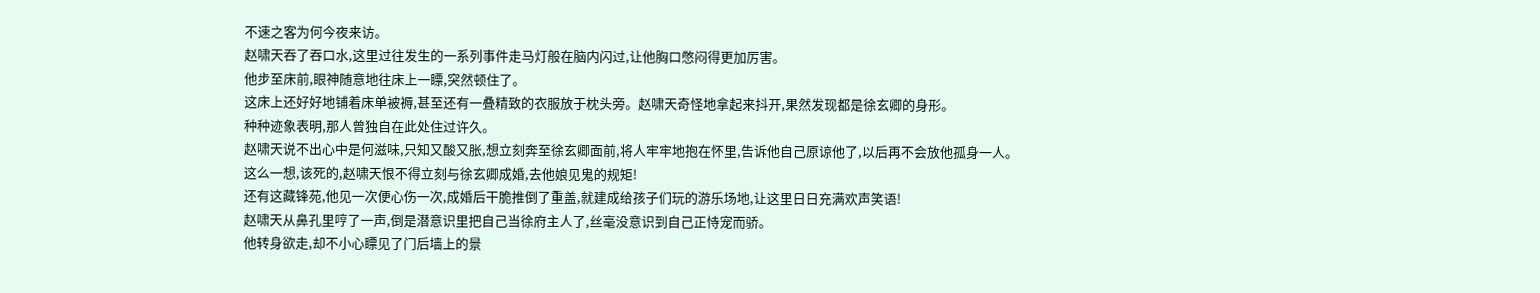不速之客为何今夜来访。
赵啸天吞了吞口水,这里过往发生的一系列事件走马灯般在脑内闪过,让他胸口憋闷得更加厉害。
他步至床前,眼神随意地往床上一瞟,突然顿住了。
这床上还好好地铺着床单被褥,甚至还有一叠精致的衣服放于枕头旁。赵啸天奇怪地拿起来抖开,果然发现都是徐玄卿的身形。
种种迹象表明,那人曾独自在此处住过许久。
赵啸天说不出心中是何滋味,只知又酸又胀,想立刻奔至徐玄卿面前,将人牢牢地抱在怀里,告诉他自己原谅他了,以后再不会放他孤身一人。
这么一想,该死的,赵啸天恨不得立刻与徐玄卿成婚,去他娘见鬼的规矩!
还有这藏锋苑,他见一次便心伤一次,成婚后干脆推倒了重盖,就建成给孩子们玩的游乐场地,让这里日日充满欢声笑语!
赵啸天从鼻孔里哼了一声,倒是潜意识里把自己当徐府主人了,丝毫没意识到自己正恃宠而骄。
他转身欲走,却不小心瞟见了门后墙上的景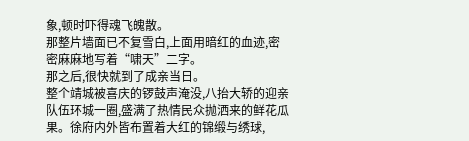象,顿时吓得魂飞魄散。
那整片墙面已不复雪白,上面用暗红的血迹,密密麻麻地写着“啸天”二字。
那之后,很快就到了成亲当日。
整个靖城被喜庆的锣鼓声淹没,八抬大轿的迎亲队伍环城一圈,盛满了热情民众抛洒来的鲜花瓜果。徐府内外皆布置着大红的锦缎与绣球,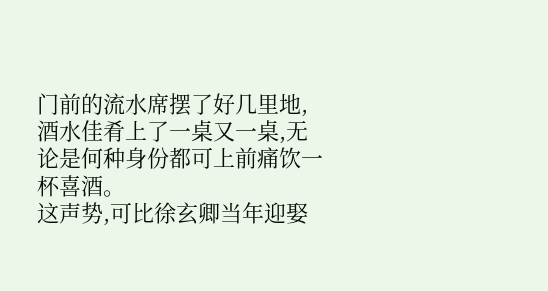门前的流水席摆了好几里地,酒水佳肴上了一桌又一桌,无论是何种身份都可上前痛饮一杯喜酒。
这声势,可比徐玄卿当年迎娶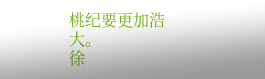桃纪要更加浩大。
徐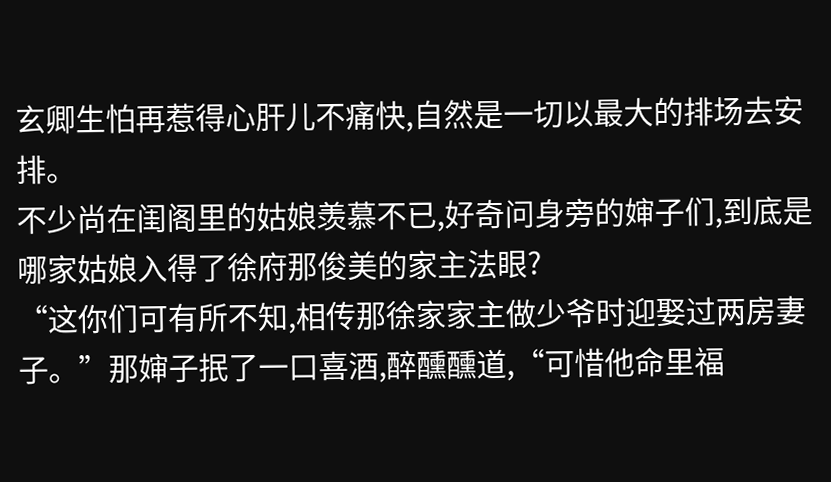玄卿生怕再惹得心肝儿不痛快,自然是一切以最大的排场去安排。
不少尚在闺阁里的姑娘羡慕不已,好奇问身旁的婶子们,到底是哪家姑娘入得了徐府那俊美的家主法眼?
“这你们可有所不知,相传那徐家家主做少爷时迎娶过两房妻子。”那婶子抿了一口喜酒,醉醺醺道,“可惜他命里福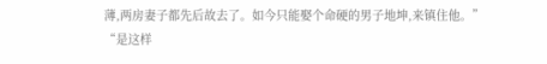薄,两房妻子都先后故去了。如今只能娶个命硬的男子地坤,来镇住他。”
“是这样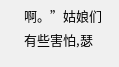啊。”姑娘们有些害怕,瑟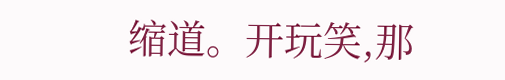缩道。开玩笑,那